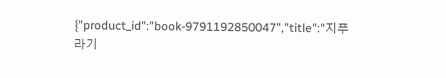{"product_id":"book-9791192850047","title":"지푸라기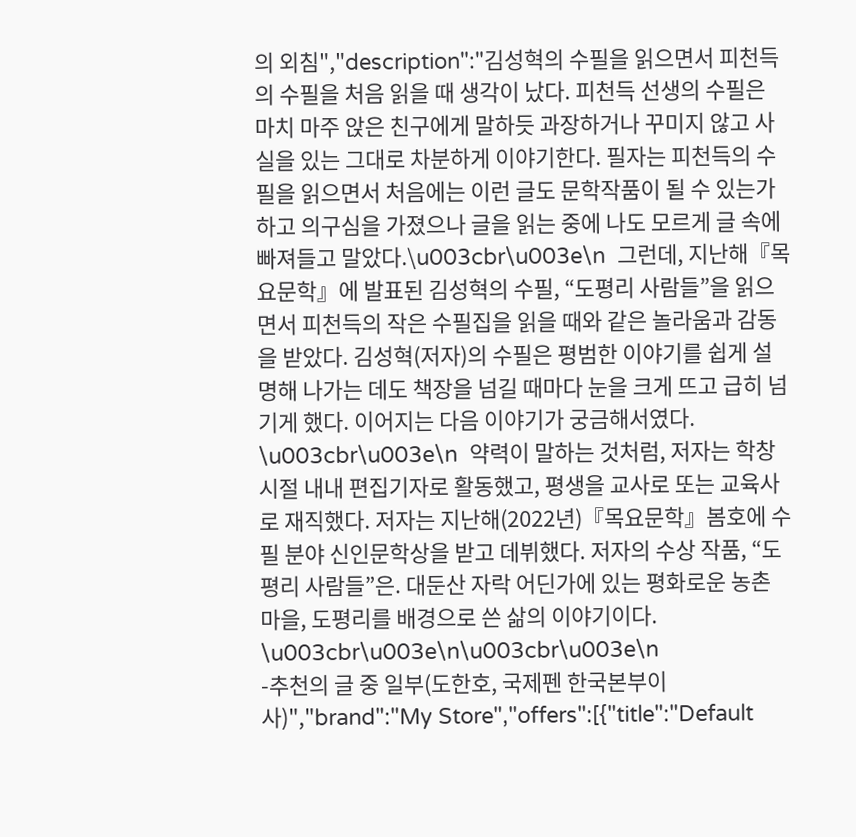의 외침","description":"김성혁의 수필을 읽으면서 피천득의 수필을 처음 읽을 때 생각이 났다. 피천득 선생의 수필은 마치 마주 앉은 친구에게 말하듯 과장하거나 꾸미지 않고 사실을 있는 그대로 차분하게 이야기한다. 필자는 피천득의 수필을 읽으면서 처음에는 이런 글도 문학작품이 될 수 있는가 하고 의구심을 가졌으나 글을 읽는 중에 나도 모르게 글 속에 빠져들고 말았다.\u003cbr\u003e\n  그런데, 지난해『목요문학』에 발표된 김성혁의 수필, “도평리 사람들”을 읽으면서 피천득의 작은 수필집을 읽을 때와 같은 놀라움과 감동을 받았다. 김성혁(저자)의 수필은 평범한 이야기를 쉽게 설명해 나가는 데도 책장을 넘길 때마다 눈을 크게 뜨고 급히 넘기게 했다. 이어지는 다음 이야기가 궁금해서였다. \u003cbr\u003e\n  약력이 말하는 것처럼, 저자는 학창시절 내내 편집기자로 활동했고, 평생을 교사로 또는 교육사로 재직했다. 저자는 지난해(2022년)『목요문학』봄호에 수필 분야 신인문학상을 받고 데뷔했다. 저자의 수상 작품, “도평리 사람들”은. 대둔산 자락 어딘가에 있는 평화로운 농촌 마을, 도평리를 배경으로 쓴 삶의 이야기이다. \u003cbr\u003e\n\u003cbr\u003e\n                                         -추천의 글 중 일부(도한호, 국제펜 한국본부이사)","brand":"My Store","offers":[{"title":"Default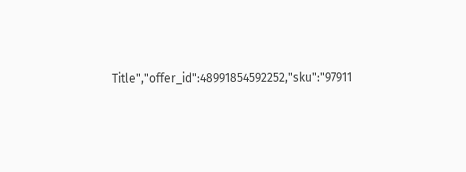Title","offer_id":48991854592252,"sku":"97911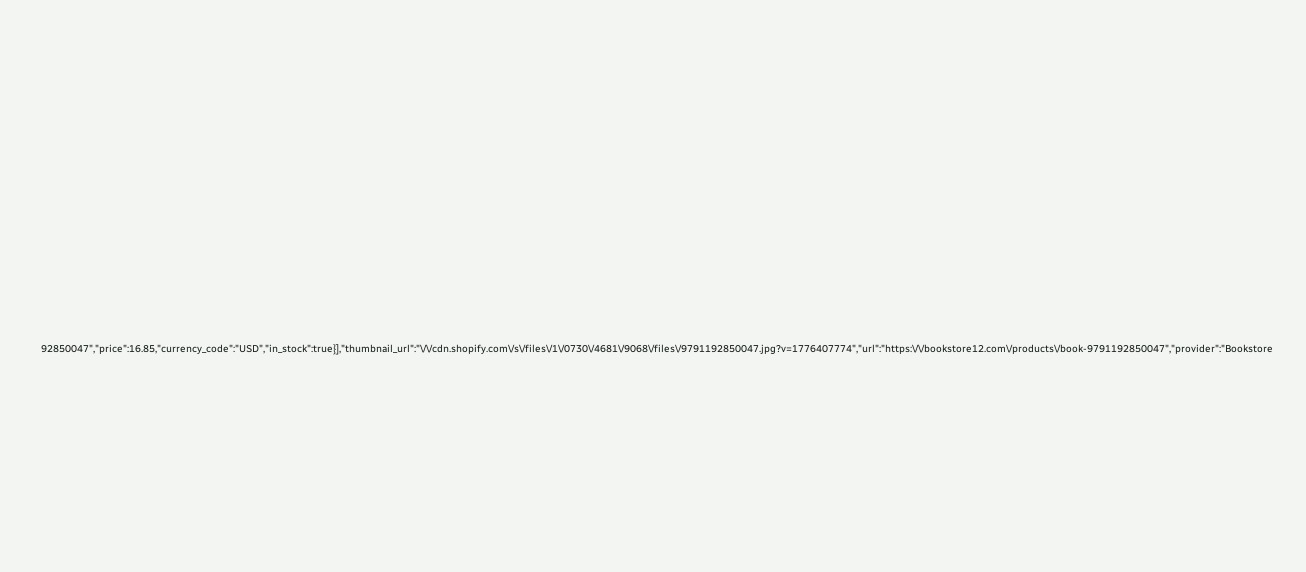92850047","price":16.85,"currency_code":"USD","in_stock":true}],"thumbnail_url":"\/\/cdn.shopify.com\/s\/files\/1\/0730\/4681\/9068\/files\/9791192850047.jpg?v=1776407774","url":"https:\/\/bookstore12.com\/products\/book-9791192850047","provider":"Bookstore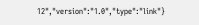12","version":"1.0","type":"link"}